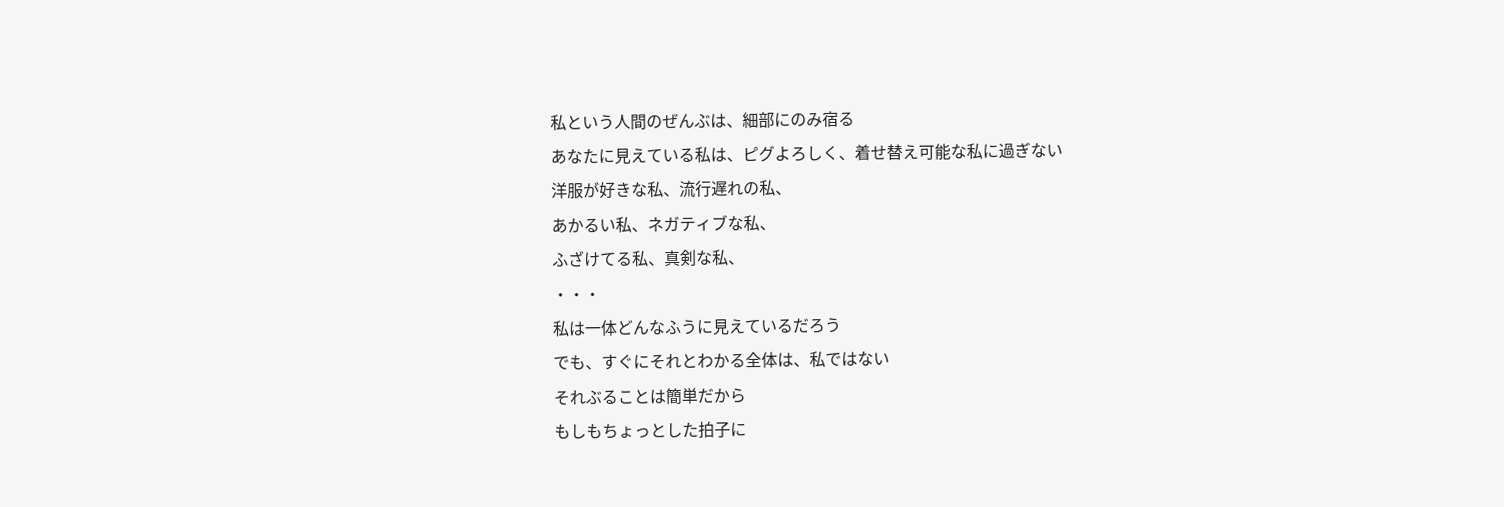私という人間のぜんぶは、細部にのみ宿る
あなたに見えている私は、ピグよろしく、着せ替え可能な私に過ぎない
洋服が好きな私、流行遅れの私、
あかるい私、ネガティブな私、
ふざけてる私、真剣な私、
・・・
私は一体どんなふうに見えているだろう
でも、すぐにそれとわかる全体は、私ではない
それぶることは簡単だから
もしもちょっとした拍子に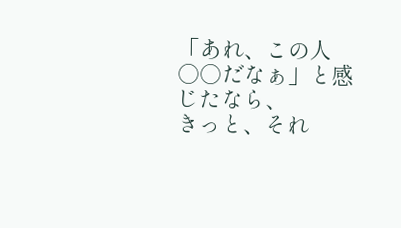「あれ、この人○○だなぁ」と感じたなら、
きっと、それ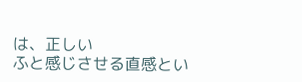は、正しい
ふと感じさせる直感とい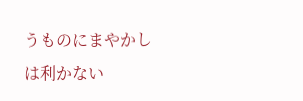うものにまやかしは利かない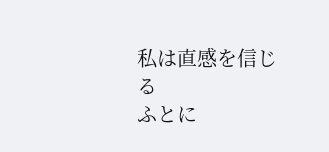私は直感を信じる
ふとに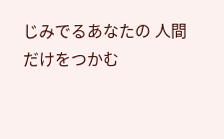じみでるあなたの 人間 だけをつかむ